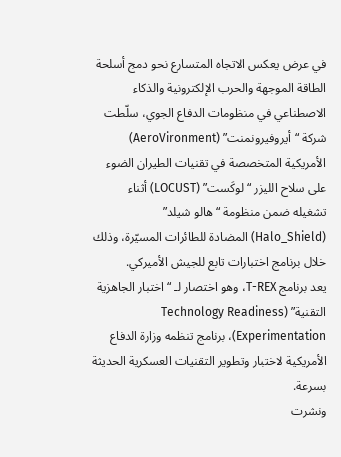في عرض يعكس الاتجاه المتسارع نحو دمج أسلحة الطاقة الموجهة والحرب الإلكترونية والذكاء الاصطناعي في منظومات الدفاع الجوي، سلّطت شركة “أيروفيرونمنت” (AeroVironment) الأمريكية المتخصصة في تقنيات الطيران الضوء على سلاح الليزر “لوكَست” (LOCUST) أثناء تشغيله ضمن منظومة “هالو شيلد” (Halo_Shield) المضادة للطائرات المسيّرة، وذلك خلال برنامج اختبارات تابع للجيش الأميركي.
يعد برنامج T-REX، وهو اختصار لـ “اختبار الجاهزية التقنية” (Technology Readiness Experimentation)، برنامج تنظمه وزارة الدفاع الأمريكية لاختبار وتطوير التقنيات العسكرية الحديثة بسرعة.
ونشرت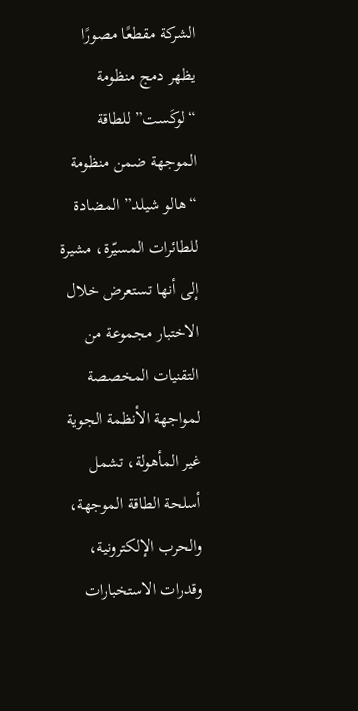الشركة مقطعًا مصورًا يظهر دمج منظومة “لوكَست” للطاقة الموجهة ضمن منظومة “هالو شيلد” المضادة للطائرات المسيّرة، مشيرة إلى أنها تستعرض خلال الاختبار مجموعة من التقنيات المخصصة لمواجهة الأنظمة الجوية غير المأهولة، تشمل أسلحة الطاقة الموجهة، والحرب الإلكترونية، وقدرات الاستخبارات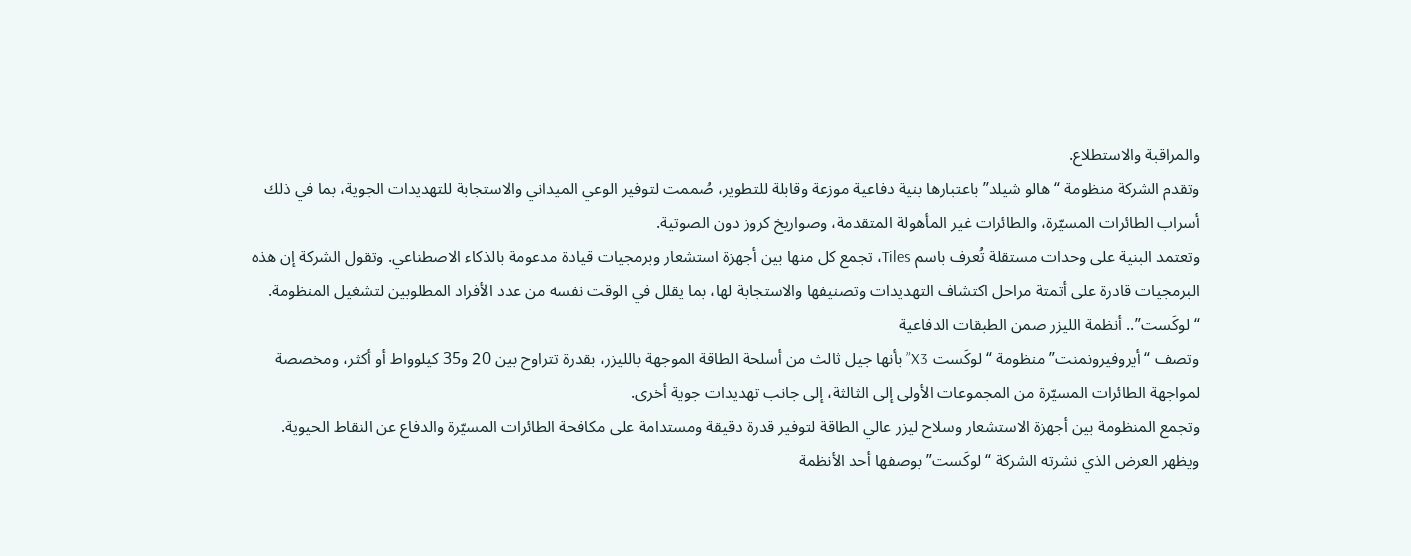والمراقبة والاستطلاع.
وتقدم الشركة منظومة “هالو شيلد” باعتبارها بنية دفاعية موزعة وقابلة للتطوير، صُممت لتوفير الوعي الميداني والاستجابة للتهديدات الجوية، بما في ذلك أسراب الطائرات المسيّرة، والطائرات غير المأهولة المتقدمة، وصواريخ كروز دون الصوتية.
وتعتمد البنية على وحدات مستقلة تُعرف باسم Tiles، تجمع كل منها بين أجهزة استشعار وبرمجيات قيادة مدعومة بالذكاء الاصطناعي. وتقول الشركة إن هذه البرمجيات قادرة على أتمتة مراحل اكتشاف التهديدات وتصنيفها والاستجابة لها، بما يقلل في الوقت نفسه من عدد الأفراد المطلوبين لتشغيل المنظومة.
“لوكَست”.. أنظمة الليزر صمن الطبقات الدفاعية
وتصف “أيروفيرونمنت” منظومة “لوكَست X3” بأنها جيل ثالث من أسلحة الطاقة الموجهة بالليزر، بقدرة تتراوح بين 20 و35 كيلوواط أو أكثر، ومخصصة لمواجهة الطائرات المسيّرة من المجموعات الأولى إلى الثالثة، إلى جانب تهديدات جوية أخرى.
وتجمع المنظومة بين أجهزة الاستشعار وسلاح ليزر عالي الطاقة لتوفير قدرة دقيقة ومستدامة على مكافحة الطائرات المسيّرة والدفاع عن النقاط الحيوية.
ويظهر العرض الذي نشرته الشركة “لوكَست” بوصفها أحد الأنظمة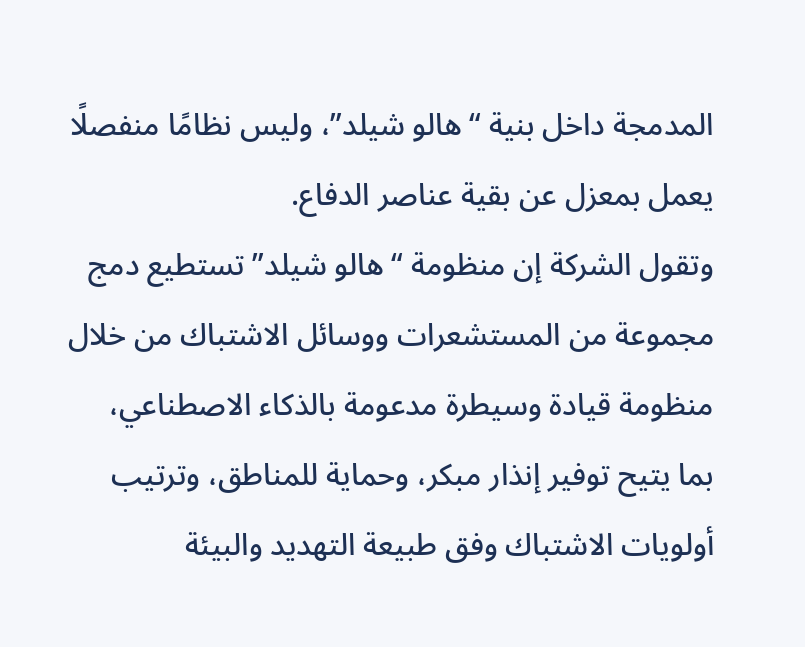المدمجة داخل بنية “هالو شيلد”، وليس نظامًا منفصلًا يعمل بمعزل عن بقية عناصر الدفاع.
وتقول الشركة إن منظومة “هالو شيلد” تستطيع دمج مجموعة من المستشعرات ووسائل الاشتباك من خلال منظومة قيادة وسيطرة مدعومة بالذكاء الاصطناعي، بما يتيح توفير إنذار مبكر، وحماية للمناطق، وترتيب أولويات الاشتباك وفق طبيعة التهديد والبيئة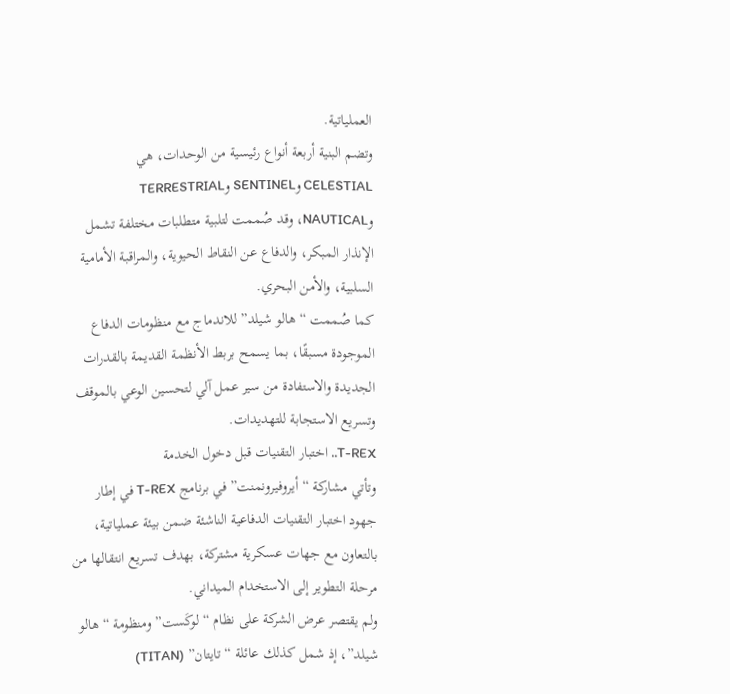العملياتية.
وتضم البنية أربعة أنواع رئيسية من الوحدات، هي CELESTIAL وSENTINEL وTERRESTRIAL وNAUTICAL، وقد صُممت لتلبية متطلبات مختلفة تشمل الإنذار المبكر، والدفاع عن النقاط الحيوية، والمراقبة الأمامية السلبية، والأمن البحري.
كما صُممت “هالو شيلد” للاندماج مع منظومات الدفاع الموجودة مسبقًا، بما يسمح بربط الأنظمة القديمة بالقدرات الجديدة والاستفادة من سير عمل آلي لتحسين الوعي بالموقف وتسريع الاستجابة للتهديدات.
T-REX.. اختبار التقنيات قبل دخول الخدمة
وتأتي مشاركة “أيروفيرونمنت” في برنامج T-REX في إطار جهود اختبار التقنيات الدفاعية الناشئة ضمن بيئة عملياتية، بالتعاون مع جهات عسكرية مشتركة، بهدف تسريع انتقالها من مرحلة التطوير إلى الاستخدام الميداني.
ولم يقتصر عرض الشركة على نظام “لوكَست” ومنظومة “هالو شيلد”، إذ شمل كذلك عائلة “تايتان” (TITAN)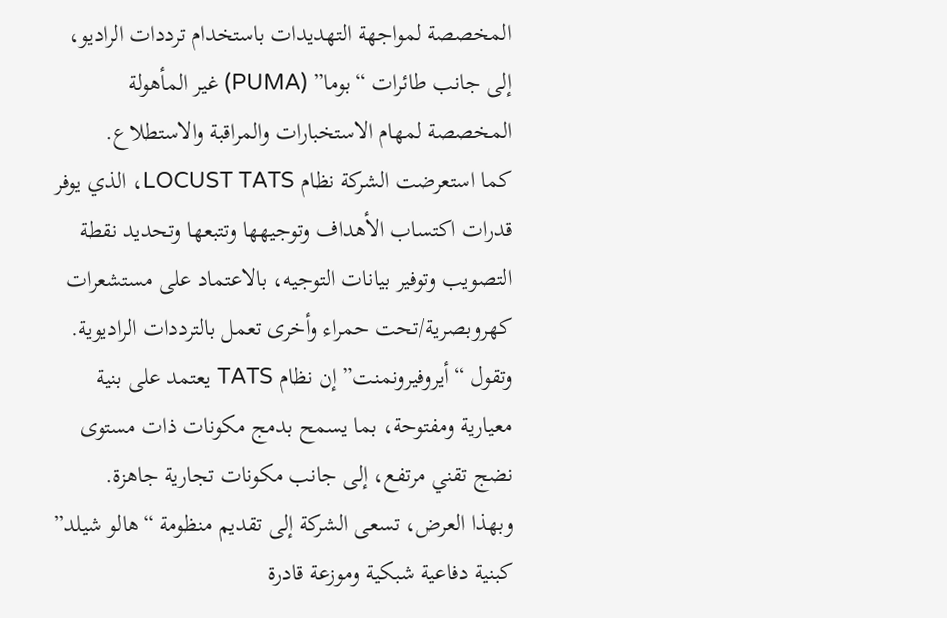المخصصة لمواجهة التهديدات باستخدام ترددات الراديو، إلى جانب طائرات “بوما” (PUMA) غير المأهولة المخصصة لمهام الاستخبارات والمراقبة والاستطلاع.
كما استعرضت الشركة نظام LOCUST TATS، الذي يوفر قدرات اكتساب الأهداف وتوجيهها وتتبعها وتحديد نقطة التصويب وتوفير بيانات التوجيه، بالاعتماد على مستشعرات كهروبصرية/تحت حمراء وأخرى تعمل بالترددات الراديوية.
وتقول “أيروفيرونمنت” إن نظام TATS يعتمد على بنية معيارية ومفتوحة، بما يسمح بدمج مكونات ذات مستوى نضج تقني مرتفع، إلى جانب مكونات تجارية جاهزة.
وبهذا العرض، تسعى الشركة إلى تقديم منظومة “هالو شيلد” كبنية دفاعية شبكية وموزعة قادرة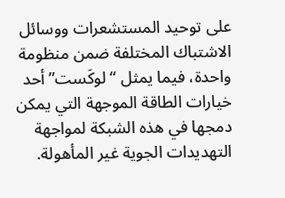على توحيد المستشعرات ووسائل الاشتباك المختلفة ضمن منظومة واحدة، فيما يمثل “لوكَست” أحد خيارات الطاقة الموجهة التي يمكن دمجها في هذه الشبكة لمواجهة التهديدات الجوية غير المأهولة.